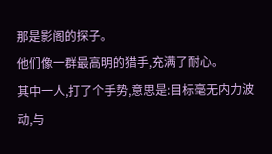那是影阁的探子。
他们像一群最高明的猎手,充满了耐心。
其中一人,打了个手势,意思是:目标毫无内力波动,与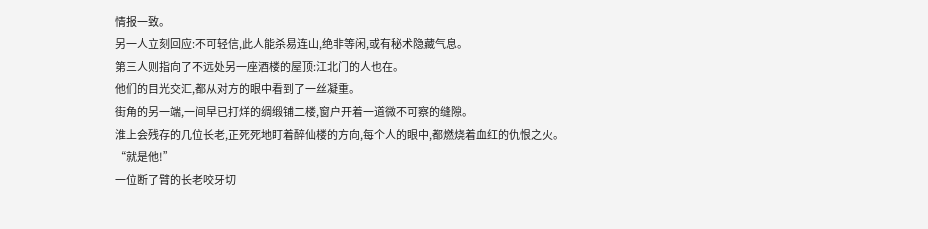情报一致。
另一人立刻回应:不可轻信,此人能杀易连山,绝非等闲,或有秘术隐藏气息。
第三人则指向了不远处另一座酒楼的屋顶:江北门的人也在。
他们的目光交汇,都从对方的眼中看到了一丝凝重。
街角的另一端,一间早已打烊的绸缎铺二楼,窗户开着一道微不可察的缝隙。
淮上会残存的几位长老,正死死地盯着醉仙楼的方向,每个人的眼中,都燃烧着血红的仇恨之火。
“就是他!”
一位断了臂的长老咬牙切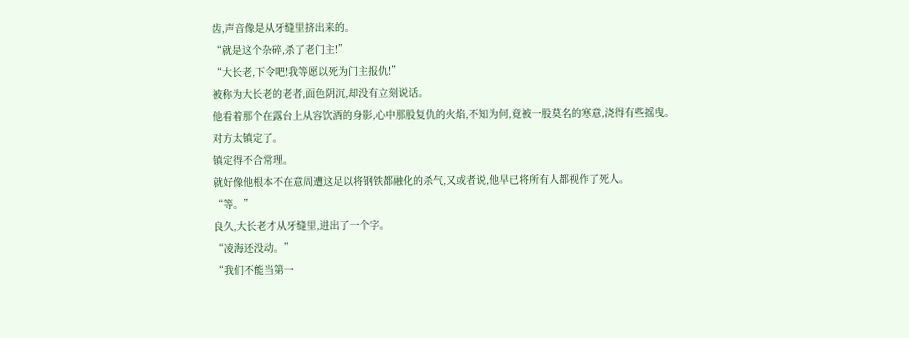齿,声音像是从牙缝里挤出来的。
“就是这个杂碎,杀了老门主!”
“大长老,下令吧!我等愿以死为门主报仇!”
被称为大长老的老者,面色阴沉,却没有立刻说话。
他看着那个在露台上从容饮酒的身影,心中那股复仇的火焰,不知为何,竟被一股莫名的寒意,浇得有些摇曳。
对方太镇定了。
镇定得不合常理。
就好像他根本不在意周遭这足以将钢铁都融化的杀气,又或者说,他早已将所有人都视作了死人。
“等。”
良久,大长老才从牙缝里,进出了一个字。
“凌海还没动。”
“我们不能当第一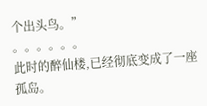个出头鸟。”
。。。。。。
此时的醉仙楼,已经彻底变成了一座孤岛。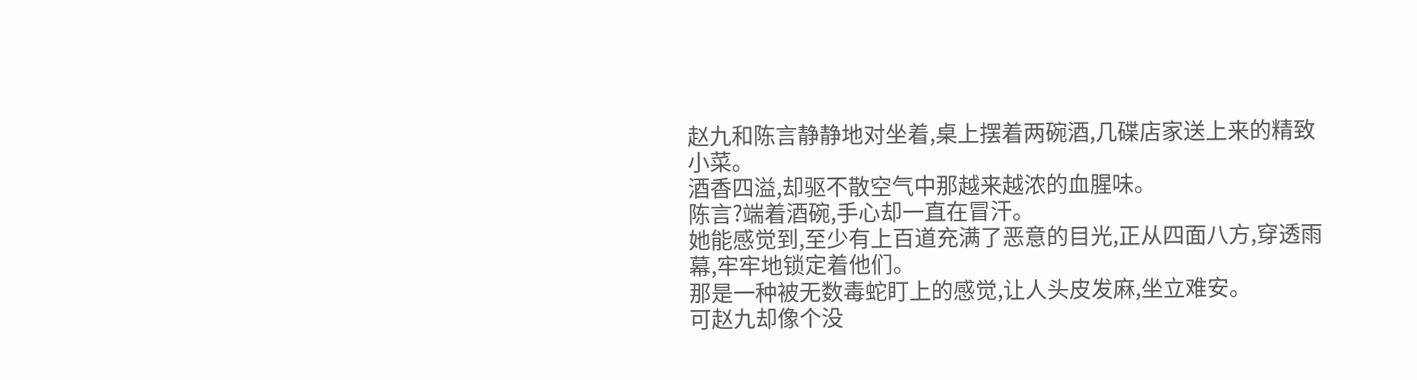赵九和陈言静静地对坐着,桌上摆着两碗酒,几碟店家送上来的精致小菜。
酒香四溢,却驱不散空气中那越来越浓的血腥味。
陈言?端着酒碗,手心却一直在冒汗。
她能感觉到,至少有上百道充满了恶意的目光,正从四面八方,穿透雨幕,牢牢地锁定着他们。
那是一种被无数毒蛇盯上的感觉,让人头皮发麻,坐立难安。
可赵九却像个没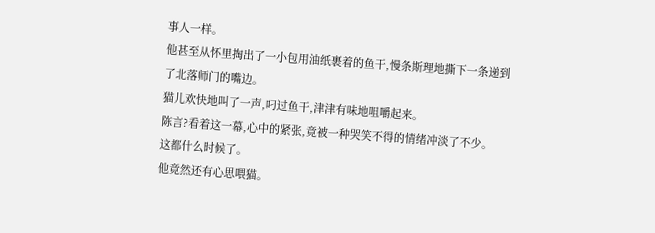事人一样。
他甚至从怀里掏出了一小包用油纸裹着的鱼干,慢条斯理地撕下一条递到了北落师门的嘴边。
猫儿欢快地叫了一声,叼过鱼干,津津有味地咀嚼起来。
陈言?看着这一幕,心中的紧张,竟被一种哭笑不得的情绪冲淡了不少。
这都什么时候了。
他竟然还有心思喂猫。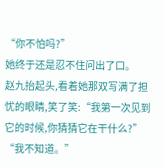“你不怕吗?”
她终于还是忍不住问出了口。
赵九抬起头,看着她那双写满了担忧的眼睛,笑了笑:“我第一次见到它的时候,你猜猜它在干什么?”
“我不知道。”